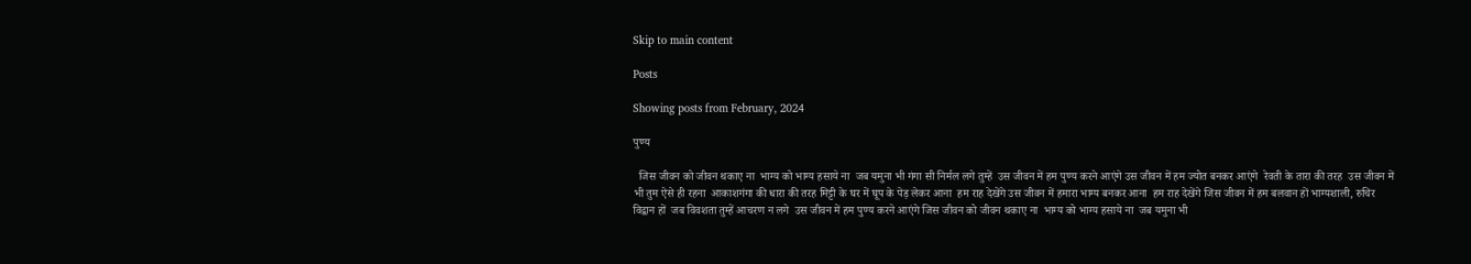Skip to main content

Posts

Showing posts from February, 2024

पुण्य

  जिस जीवन को जीवन थकाए ना  भाग्य को भाग्य हसाये ना  जब यमुना भी गंगा सी निर्मल लगे तुम्हें  उस जीवन में हम पुण्य करने आएंगे उस जीवन में हम ज्योत बनकर आएंगे  रेवती के तारा की तरह  उस जीवन में भी तुम ऐसे ही रहना  आकाशगंगा की धारा की तरह मिट्टी के घर में घूप के पेड़ लेकर आना  हम राह देखेंगे उस जीवन में हमारा भाग्य बनकर आना  हम राह देखेंगे जिस जीवन में हम बलवान हों भाग्यशाली, रुचिर विद्वान हों  जब विवशता तुम्हें आचरण न लगे  उस जीवन में हम पुण्य करने आएंगे जिस जीवन को जीवन थकाए ना  भाग्य को भाग्य हसाये ना  जब यमुना भी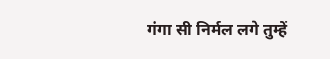गंगा सी निर्मल लगे तुम्हें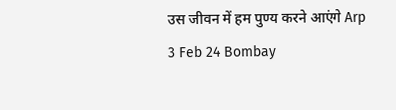उस जीवन में हम पुण्य करने आएंगे Arp 3 Feb 24 Bombay